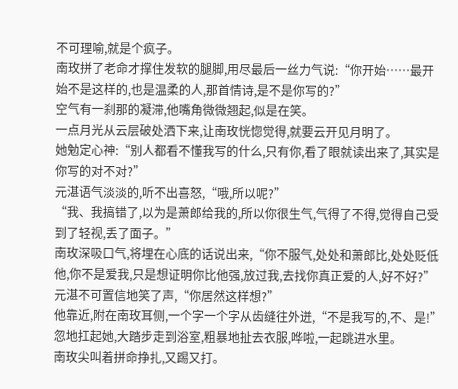不可理喻,就是个疯子。
南玫拼了老命才撑住发软的腿脚,用尽最后一丝力气说:“你开始……最开始不是这样的,也是温柔的人,那首情诗,是不是你写的?”
空气有一刹那的凝滞,他嘴角微微翘起,似是在笑。
一点月光从云层破处洒下来,让南玫恍惚觉得,就要云开见月明了。
她勉定心神:“别人都看不懂我写的什么,只有你,看了眼就读出来了,其实是你写的对不对?”
元湛语气淡淡的,听不出喜怒,“哦,所以呢?”
“我、我搞错了,以为是萧郎给我的,所以你很生气,气得了不得,觉得自己受到了轻视,丢了面子。”
南玫深吸口气,将埋在心底的话说出来,“你不服气,处处和萧郎比,处处贬低他,你不是爱我,只是想证明你比他强,放过我,去找你真正爱的人,好不好?”
元湛不可置信地笑了声,“你居然这样想?”
他靠近,附在南玫耳侧,一个字一个字从齿缝往外迸,“不是我写的,不、是!”
忽地扛起她,大踏步走到浴室,粗暴地扯去衣服,哗啦,一起跳进水里。
南玫尖叫着拼命挣扎,又踢又打。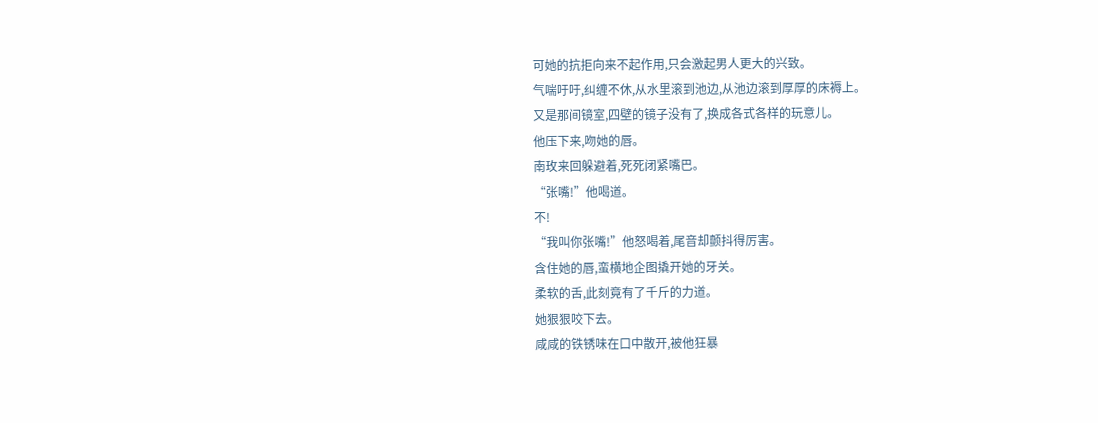可她的抗拒向来不起作用,只会激起男人更大的兴致。
气喘吁吁,纠缠不休,从水里滚到池边,从池边滚到厚厚的床褥上。
又是那间镜室,四壁的镜子没有了,换成各式各样的玩意儿。
他压下来,吻她的唇。
南玫来回躲避着,死死闭紧嘴巴。
“张嘴!”他喝道。
不!
“我叫你张嘴!”他怒喝着,尾音却颤抖得厉害。
含住她的唇,蛮横地企图撬开她的牙关。
柔软的舌,此刻竟有了千斤的力道。
她狠狠咬下去。
咸咸的铁锈味在口中散开,被他狂暴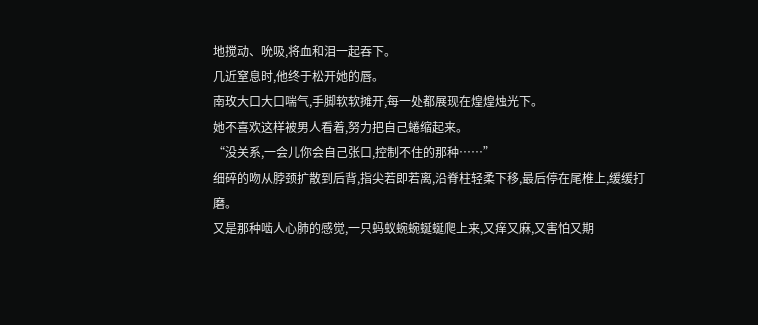地搅动、吮吸,将血和泪一起吞下。
几近窒息时,他终于松开她的唇。
南玫大口大口喘气,手脚软软摊开,每一处都展现在煌煌烛光下。
她不喜欢这样被男人看着,努力把自己蜷缩起来。
“没关系,一会儿你会自己张口,控制不住的那种……”
细碎的吻从脖颈扩散到后背,指尖若即若离,沿脊柱轻柔下移,最后停在尾椎上,缓缓打磨。
又是那种啮人心肺的感觉,一只蚂蚁蜿蜿蜒蜒爬上来,又痒又麻,又害怕又期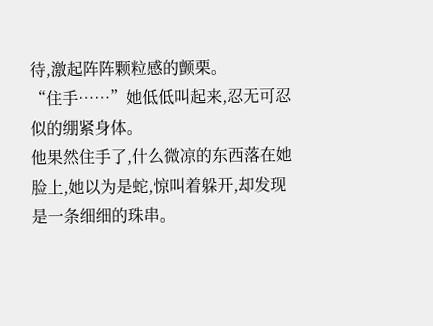待,激起阵阵颗粒感的颤栗。
“住手……”她低低叫起来,忍无可忍似的绷紧身体。
他果然住手了,什么微凉的东西落在她脸上,她以为是蛇,惊叫着躲开,却发现是一条细细的珠串。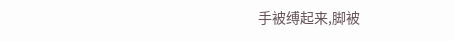手被缚起来,脚被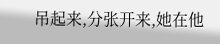吊起来,分张开来,她在他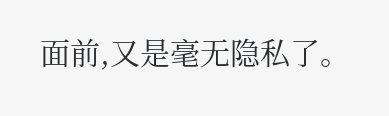面前,又是毫无隐私了。